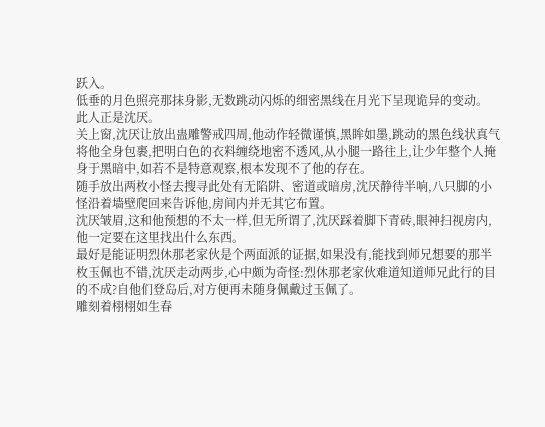跃入。
低垂的月色照亮那抹身影,无数跳动闪烁的细密黑线在月光下呈现诡异的变动。
此人正是沈厌。
关上窗,沈厌让放出蛊雕警戒四周,他动作轻微谨慎,黑眸如墨,跳动的黑色线状真气将他全身包裹,把明白色的衣料缠绕地密不透风,从小腿一路往上,让少年整个人掩身于黑暗中,如若不是特意观察,根本发现不了他的存在。
随手放出两枚小怪去搜寻此处有无陷阱、密道或暗房,沈厌静待半响,八只脚的小怪沿着墙壁爬回来告诉他,房间内并无其它布置。
沈厌皱眉,这和他预想的不太一样,但无所谓了,沈厌踩着脚下青砖,眼神扫视房内,他一定要在这里找出什么东西。
最好是能证明烈休那老家伙是个两面派的证据,如果没有,能找到师兄想要的那半枚玉佩也不错,沈厌走动两步,心中颇为奇怪:烈休那老家伙难道知道师兄此行的目的不成?自他们登岛后,对方便再未随身佩戴过玉佩了。
雕刻着栩栩如生春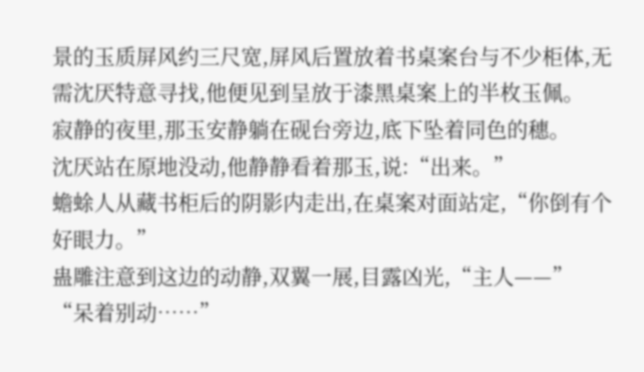景的玉质屏风约三尺宽,屏风后置放着书桌案台与不少柜体,无需沈厌特意寻找,他便见到呈放于漆黑桌案上的半枚玉佩。
寂静的夜里,那玉安静躺在砚台旁边,底下坠着同色的穗。
沈厌站在原地没动,他静静看着那玉,说:“出来。”
蟾蜍人从藏书柜后的阴影内走出,在桌案对面站定,“你倒有个好眼力。”
蛊雕注意到这边的动静,双翼一展,目露凶光,“主人——”
“呆着别动……”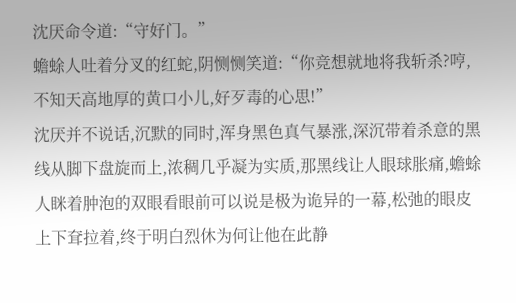沈厌命令道:“守好门。”
蟾蜍人吐着分叉的红蛇,阴恻恻笑道:“你竞想就地将我斩杀?哼,不知天高地厚的黄口小儿,好歹毒的心思!”
沈厌并不说话,沉默的同时,浑身黑色真气暴涨,深沉带着杀意的黑线从脚下盘旋而上,浓稠几乎凝为实质,那黑线让人眼球胀痛,蟾蜍人眯着肿泡的双眼看眼前可以说是极为诡异的一幕,松弛的眼皮上下耷拉着,终于明白烈休为何让他在此静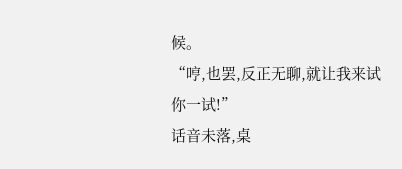候。
“哼,也罢,反正无聊,就让我来试你一试!”
话音未落,桌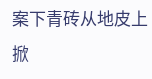案下青砖从地皮上掀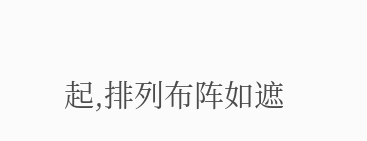起,排列布阵如遮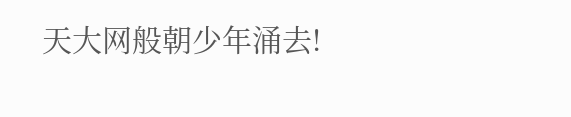天大网般朝少年涌去!